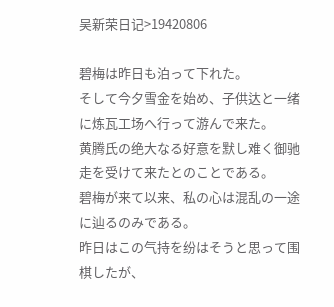吴新荣日记>19420806

碧梅は昨日も泊って下れた。
そして今夕雪金を始め、子供达と一绪に炼瓦工场へ行って游んで来た。
黄腾氏の绝大なる好意を默し难く御驰走を受けて来たとのことである。
碧梅が来て以来、私の心は混乱の一途に辿るのみである。
昨日はこの气持を纷はそうと思って围棋したが、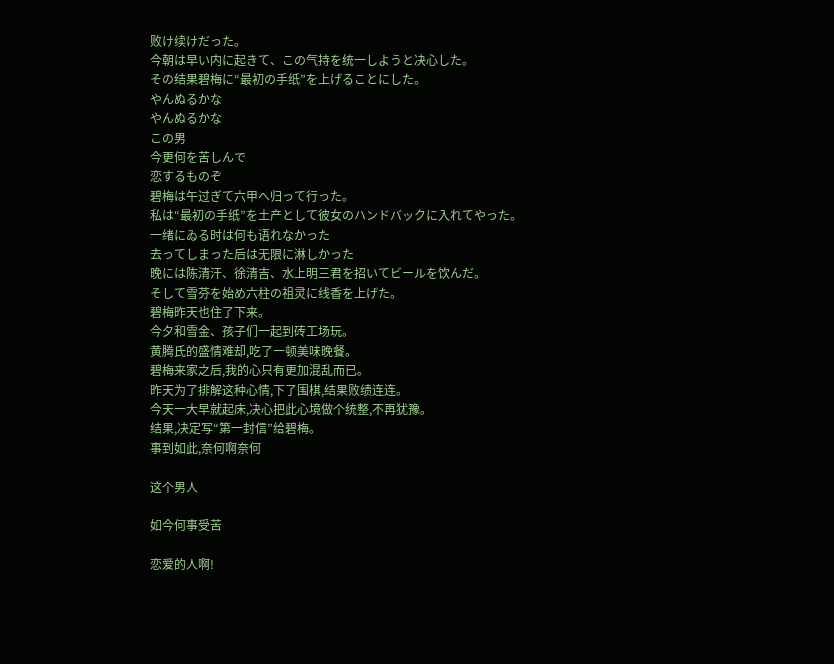败け续けだった。
今朝は早い内に起きて、この气持を统一しようと决心した。
その结果碧梅に“最初の手纸”を上げることにした。
やんぬるかな
やんぬるかな
この男
今更何を苦しんで
恋するものぞ
碧梅は午过ぎて六甲へ归って行った。
私は“最初の手纸”を土产として彼女のハンドバックに入れてやった。
一绪にゐる时は何も语れなかった
去ってしまった后は无限に淋しかった
晚には陈清汗、徐清吉、水上明三君を招いてビールを饮んだ。
そして雪芬を始め六柱の祖灵に线香を上げた。
碧梅昨天也住了下来。
今夕和雪金、孩子们一起到砖工场玩。
黄腾氏的盛情难却,吃了一顿美味晚餐。
碧梅来家之后,我的心只有更加混乱而已。
昨天为了排解这种心情,下了围棋,结果败绩连连。
今天一大早就起床,决心把此心境做个统整,不再犹豫。
结果,决定写“第一封信”给碧梅。
事到如此,奈何啊奈何

这个男人

如今何事受苦

恋爱的人啊!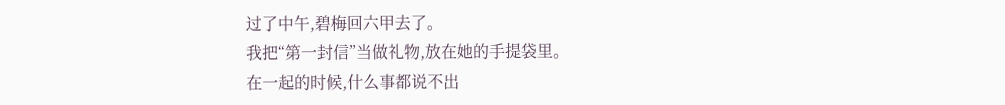过了中午,碧梅回六甲去了。
我把“第一封信”当做礼物,放在她的手提袋里。
在一起的时候,什么事都说不出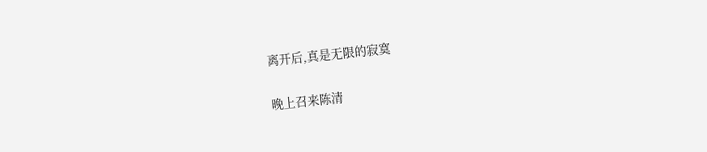离开后,真是无限的寂寞

晚上召来陈清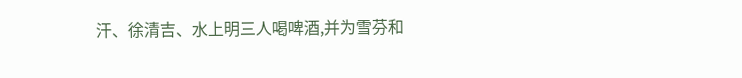汗、徐清吉、水上明三人喝啤酒,并为雪芬和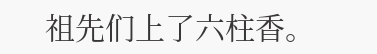祖先们上了六柱香。